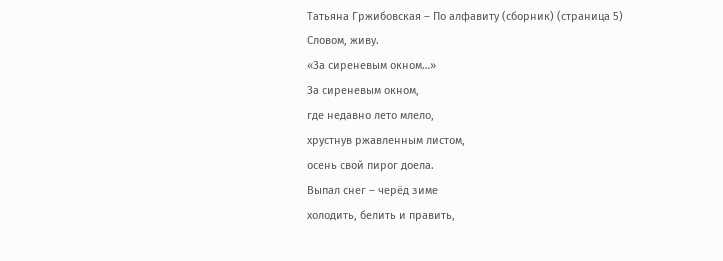Татьяна Гржибовская – По алфавиту (сборник) (страница 5)
Словом, живу.
«За сиреневым окном…»
За сиреневым окном,
где недавно лето млело,
хрустнув ржавленным листом,
осень свой пирог доела.
Выпал снег – черёд зиме
холодить, белить и править,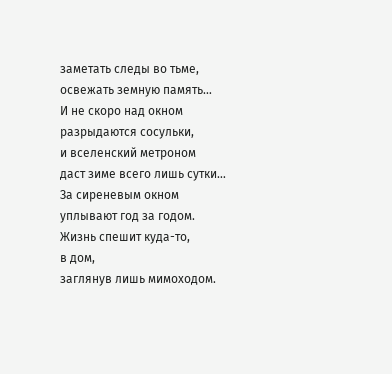заметать следы во тьме,
освежать земную память…
И не скоро над окном
разрыдаются сосульки,
и вселенский метроном
даст зиме всего лишь сутки…
За сиреневым окном
уплывают год за годом.
Жизнь спешит куда-то,
в дом,
заглянув лишь мимоходом.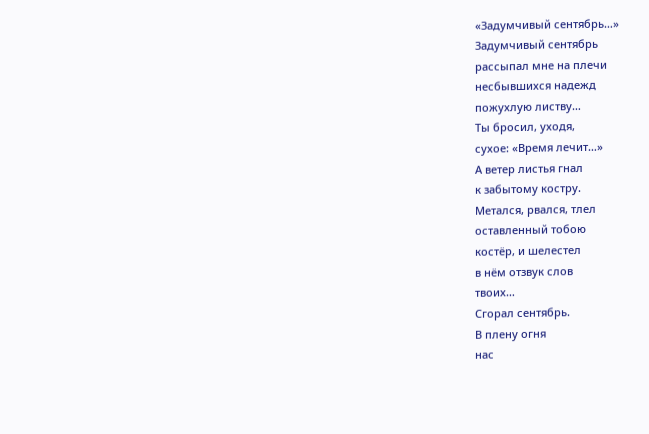«Задумчивый сентябрь…»
Задумчивый сентябрь
рассыпал мне на плечи
несбывшихся надежд
пожухлую листву…
Ты бросил, уходя,
сухое: «Время лечит…»
А ветер листья гнал
к забытому костру.
Метался, рвался, тлел
оставленный тобою
костёр, и шелестел
в нём отзвук слов
твоих…
Сгорал сентябрь.
В плену огня
нас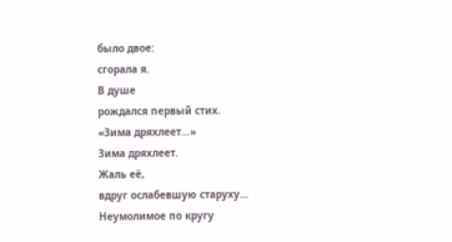было двое:
сгорала я.
В душе
рождался первый стих.
«Зима дряхлеет…»
Зима дряхлеет.
Жаль её,
вдруг ослабевшую старуху…
Неумолимое по кругу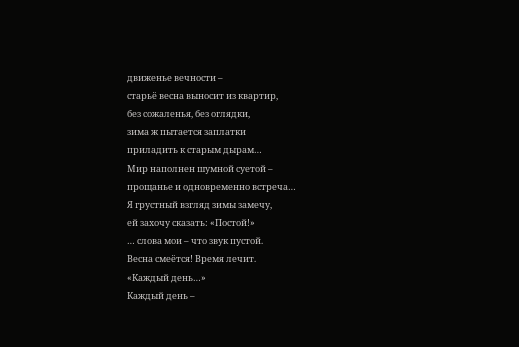движенье вечности –
старьё весна выносит из квартир,
без сожаленья, без оглядки,
зима ж пытается заплатки
приладить к старым дырам…
Мир наполнен шумной суетой –
прощанье и одновременно встреча…
Я грустный взгляд зимы замечу,
ей захочу сказать: «Постой!»
… слова мои – что звук пустой.
Весна смеётся! Время лечит.
«Каждый день…»
Каждый день –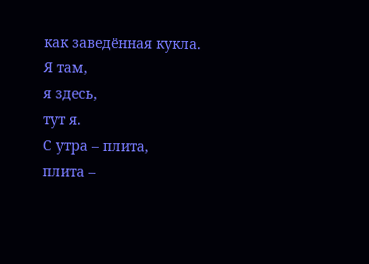как заведённая кукла.
Я там,
я здесь,
тут я.
С утра – плита,
плита –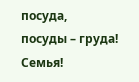посуда,
посуды – груда!
Семья!